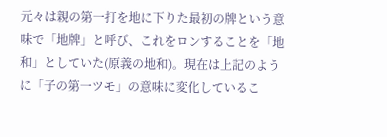元々は親の第一打を地に下りた最初の牌という意味で「地牌」と呼び、これをロンすることを「地和」としていた(原義の地和)。現在は上記のように「子の第一ツモ」の意味に変化しているこ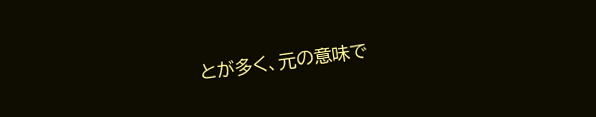とが多く、元の意味で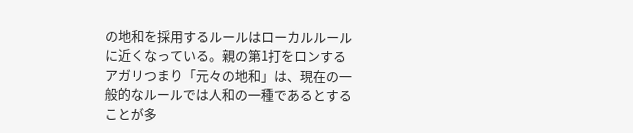の地和を採用するルールはローカルルールに近くなっている。親の第1打をロンするアガリつまり「元々の地和」は、現在の一般的なルールでは人和の一種であるとすることが多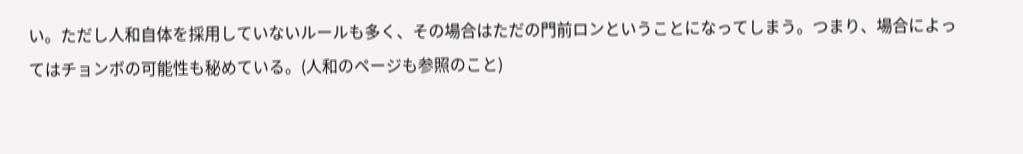い。ただし人和自体を採用していないルールも多く、その場合はただの門前ロンということになってしまう。つまり、場合によってはチョンボの可能性も秘めている。(人和のページも参照のこと)